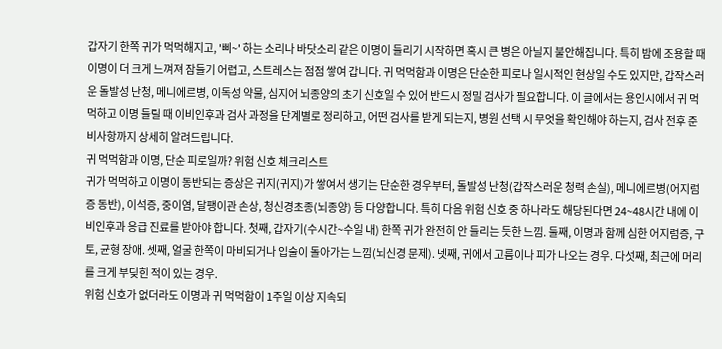갑자기 한쪽 귀가 먹먹해지고, '삐~' 하는 소리나 바닷소리 같은 이명이 들리기 시작하면 혹시 큰 병은 아닐지 불안해집니다. 특히 밤에 조용할 때 이명이 더 크게 느껴져 잠들기 어렵고, 스트레스는 점점 쌓여 갑니다. 귀 먹먹함과 이명은 단순한 피로나 일시적인 현상일 수도 있지만, 갑작스러운 돌발성 난청, 메니에르병, 이독성 약물, 심지어 뇌종양의 초기 신호일 수 있어 반드시 정밀 검사가 필요합니다. 이 글에서는 용인시에서 귀 먹먹하고 이명 들릴 때 이비인후과 검사 과정을 단계별로 정리하고, 어떤 검사를 받게 되는지, 병원 선택 시 무엇을 확인해야 하는지, 검사 전후 준비사항까지 상세히 알려드립니다.
귀 먹먹함과 이명, 단순 피로일까? 위험 신호 체크리스트
귀가 먹먹하고 이명이 동반되는 증상은 귀지(귀지)가 쌓여서 생기는 단순한 경우부터, 돌발성 난청(갑작스러운 청력 손실), 메니에르병(어지럼증 동반), 이석증, 중이염, 달팽이관 손상, 청신경초종(뇌종양) 등 다양합니다. 특히 다음 위험 신호 중 하나라도 해당된다면 24~48시간 내에 이비인후과 응급 진료를 받아야 합니다. 첫째, 갑자기(수시간~수일 내) 한쪽 귀가 완전히 안 들리는 듯한 느낌. 둘째, 이명과 함께 심한 어지럼증, 구토, 균형 장애. 셋째, 얼굴 한쪽이 마비되거나 입술이 돌아가는 느낌(뇌신경 문제). 넷째, 귀에서 고름이나 피가 나오는 경우. 다섯째, 최근에 머리를 크게 부딪힌 적이 있는 경우.
위험 신호가 없더라도 이명과 귀 먹먹함이 1주일 이상 지속되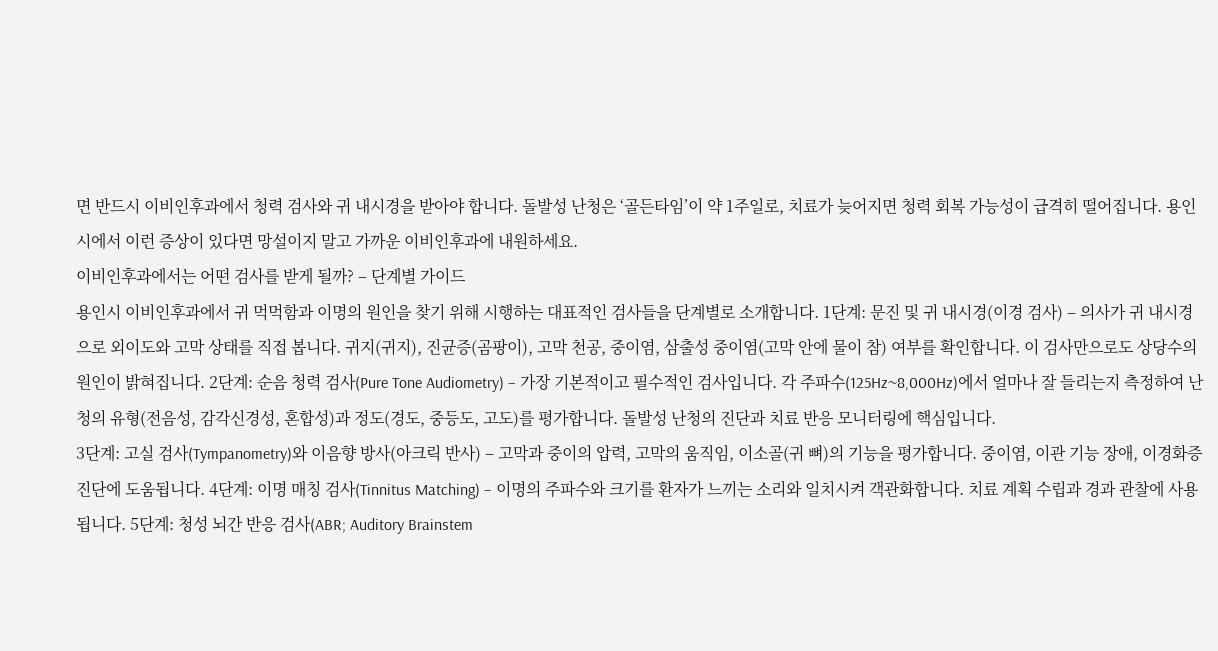면 반드시 이비인후과에서 청력 검사와 귀 내시경을 받아야 합니다. 돌발성 난청은 ‘골든타임’이 약 1주일로, 치료가 늦어지면 청력 회복 가능성이 급격히 떨어집니다. 용인시에서 이런 증상이 있다면 망설이지 말고 가까운 이비인후과에 내원하세요.
이비인후과에서는 어떤 검사를 받게 될까? – 단계별 가이드
용인시 이비인후과에서 귀 먹먹함과 이명의 원인을 찾기 위해 시행하는 대표적인 검사들을 단계별로 소개합니다. 1단계: 문진 및 귀 내시경(이경 검사) – 의사가 귀 내시경으로 외이도와 고막 상태를 직접 봅니다. 귀지(귀지), 진균증(곰팡이), 고막 천공, 중이염, 삼출성 중이염(고막 안에 물이 참) 여부를 확인합니다. 이 검사만으로도 상당수의 원인이 밝혀집니다. 2단계: 순음 청력 검사(Pure Tone Audiometry) – 가장 기본적이고 필수적인 검사입니다. 각 주파수(125Hz~8,000Hz)에서 얼마나 잘 들리는지 측정하여 난청의 유형(전음성, 감각신경성, 혼합성)과 정도(경도, 중등도, 고도)를 평가합니다. 돌발성 난청의 진단과 치료 반응 모니터링에 핵심입니다.
3단계: 고실 검사(Tympanometry)와 이음향 방사(아크릭 반사) – 고막과 중이의 압력, 고막의 움직임, 이소골(귀 뼈)의 기능을 평가합니다. 중이염, 이관 기능 장애, 이경화증 진단에 도움됩니다. 4단계: 이명 매칭 검사(Tinnitus Matching) – 이명의 주파수와 크기를 환자가 느끼는 소리와 일치시켜 객관화합니다. 치료 계획 수립과 경과 관찰에 사용됩니다. 5단계: 청성 뇌간 반응 검사(ABR; Auditory Brainstem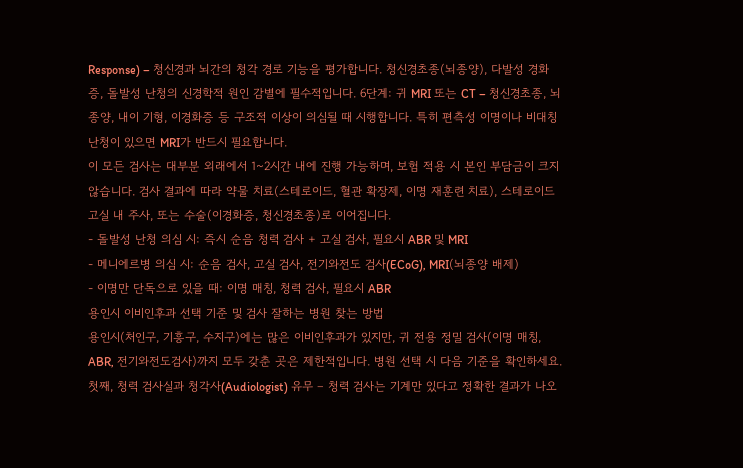Response) – 청신경과 뇌간의 청각 경로 기능을 평가합니다. 청신경초종(뇌종양), 다발성 경화증, 돌발성 난청의 신경학적 원인 감별에 필수적입니다. 6단계: 귀 MRI 또는 CT – 청신경초종, 뇌종양, 내이 기형, 이경화증 등 구조적 이상이 의심될 때 시행합니다. 특히 편측성 이명이나 비대칭 난청이 있으면 MRI가 반드시 필요합니다.
이 모든 검사는 대부분 외래에서 1~2시간 내에 진행 가능하며, 보험 적용 시 본인 부담금이 크지 않습니다. 검사 결과에 따라 약물 치료(스테로이드, 혈관 확장제, 이명 재훈련 치료), 스테로이드 고실 내 주사, 또는 수술(이경화증, 청신경초종)로 이어집니다.
- 돌발성 난청 의심 시: 즉시 순음 청력 검사 + 고실 검사, 필요시 ABR 및 MRI
- 메니에르병 의심 시: 순음 검사, 고실 검사, 전기와전도 검사(ECoG), MRI(뇌종양 배제)
- 이명만 단독으로 있을 때: 이명 매칭, 청력 검사, 필요시 ABR
용인시 이비인후과 선택 기준 및 검사 잘하는 병원 찾는 방법
용인시(처인구, 기흥구, 수지구)에는 많은 이비인후과가 있지만, 귀 전용 정밀 검사(이명 매칭, ABR, 전기와전도검사)까지 모두 갖춘 곳은 제한적입니다. 병원 선택 시 다음 기준을 확인하세요. 첫째, 청력 검사실과 청각사(Audiologist) 유무 – 청력 검사는 기계만 있다고 정확한 결과가 나오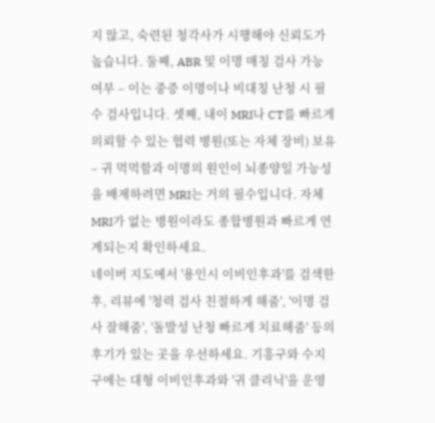지 않고, 숙련된 청각사가 시행해야 신뢰도가 높습니다. 둘째, ABR 및 이명 매칭 검사 가능 여부 – 이는 중증 이명이나 비대칭 난청 시 필수 검사입니다. 셋째, 내이 MRI나 CT를 빠르게 의뢰할 수 있는 협력 병원(또는 자체 장비) 보유 – 귀 먹먹함과 이명의 원인이 뇌종양일 가능성을 배제하려면 MRI는 거의 필수입니다. 자체 MRI가 없는 병원이라도 종합병원과 빠르게 연계되는지 확인하세요.
네이버 지도에서 '용인시 이비인후과'를 검색한 후, 리뷰에 '청력 검사 친절하게 해줌', '이명 검사 잘해줌', '돌발성 난청 빠르게 치료해줌' 등의 후기가 있는 곳을 우선하세요. 기흥구와 수지구에는 대형 이비인후과와 '귀 클리닉'을 운영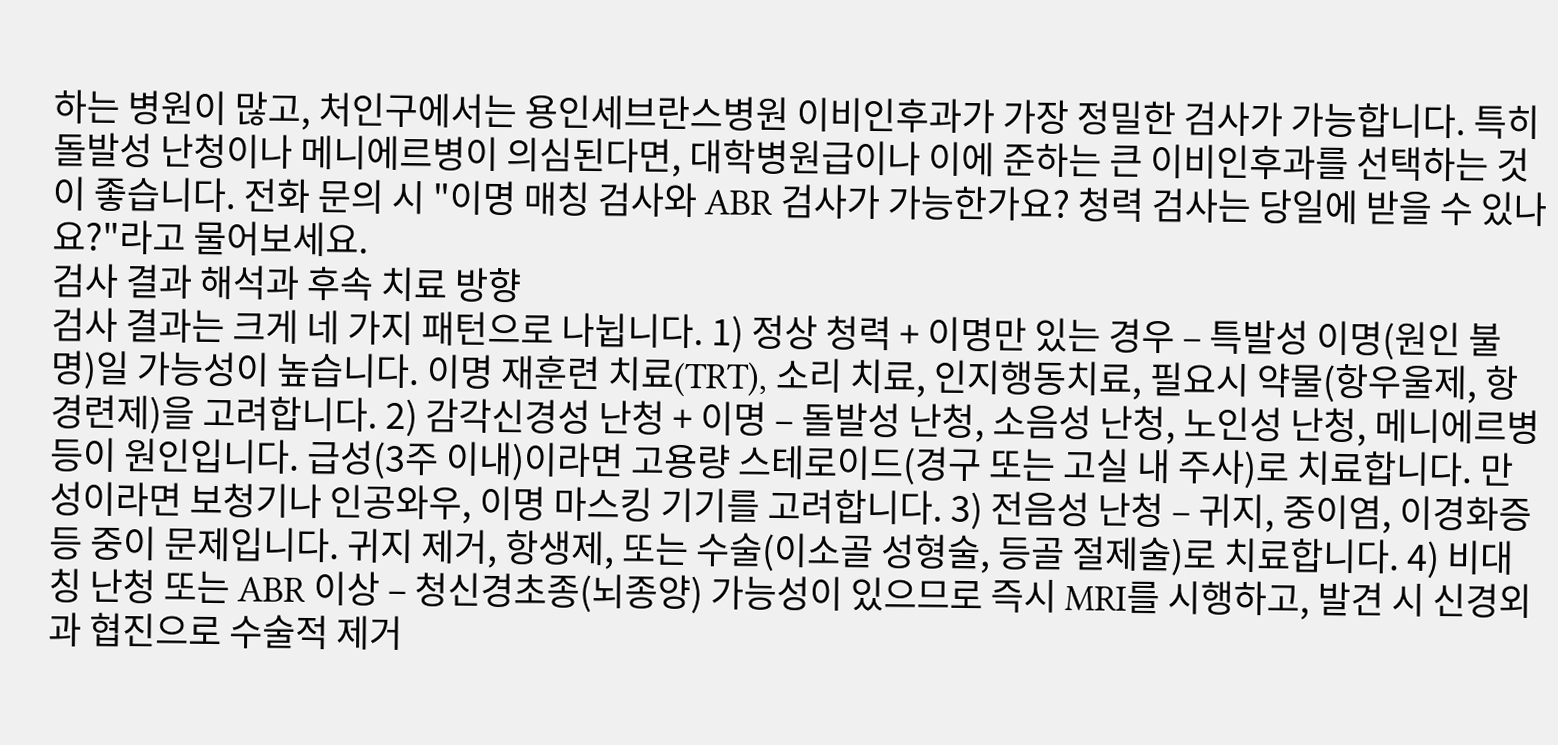하는 병원이 많고, 처인구에서는 용인세브란스병원 이비인후과가 가장 정밀한 검사가 가능합니다. 특히 돌발성 난청이나 메니에르병이 의심된다면, 대학병원급이나 이에 준하는 큰 이비인후과를 선택하는 것이 좋습니다. 전화 문의 시 "이명 매칭 검사와 ABR 검사가 가능한가요? 청력 검사는 당일에 받을 수 있나요?"라고 물어보세요.
검사 결과 해석과 후속 치료 방향
검사 결과는 크게 네 가지 패턴으로 나뉩니다. 1) 정상 청력 + 이명만 있는 경우 – 특발성 이명(원인 불명)일 가능성이 높습니다. 이명 재훈련 치료(TRT), 소리 치료, 인지행동치료, 필요시 약물(항우울제, 항경련제)을 고려합니다. 2) 감각신경성 난청 + 이명 – 돌발성 난청, 소음성 난청, 노인성 난청, 메니에르병 등이 원인입니다. 급성(3주 이내)이라면 고용량 스테로이드(경구 또는 고실 내 주사)로 치료합니다. 만성이라면 보청기나 인공와우, 이명 마스킹 기기를 고려합니다. 3) 전음성 난청 – 귀지, 중이염, 이경화증 등 중이 문제입니다. 귀지 제거, 항생제, 또는 수술(이소골 성형술, 등골 절제술)로 치료합니다. 4) 비대칭 난청 또는 ABR 이상 – 청신경초종(뇌종양) 가능성이 있으므로 즉시 MRI를 시행하고, 발견 시 신경외과 협진으로 수술적 제거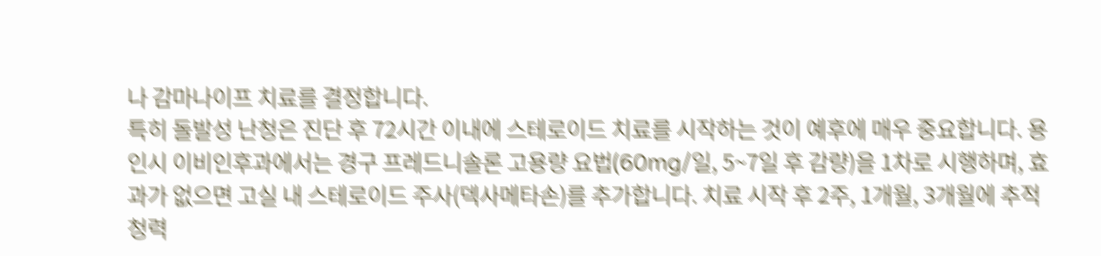나 감마나이프 치료를 결정합니다.
특히 돌발성 난청은 진단 후 72시간 이내에 스테로이드 치료를 시작하는 것이 예후에 매우 중요합니다. 용인시 이비인후과에서는 경구 프레드니솔론 고용량 요법(60mg/일, 5~7일 후 감량)을 1차로 시행하며, 효과가 없으면 고실 내 스테로이드 주사(덱사메타손)를 추가합니다. 치료 시작 후 2주, 1개월, 3개월에 추적 청력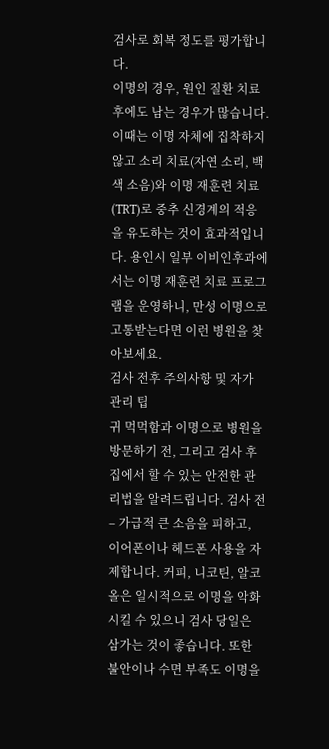검사로 회복 정도를 평가합니다.
이명의 경우, 원인 질환 치료 후에도 남는 경우가 많습니다. 이때는 이명 자체에 집착하지 않고 소리 치료(자연 소리, 백색 소음)와 이명 재훈련 치료(TRT)로 중추 신경계의 적응을 유도하는 것이 효과적입니다. 용인시 일부 이비인후과에서는 이명 재훈련 치료 프로그램을 운영하니, 만성 이명으로 고통받는다면 이런 병원을 찾아보세요.
검사 전후 주의사항 및 자가 관리 팁
귀 먹먹함과 이명으로 병원을 방문하기 전, 그리고 검사 후 집에서 할 수 있는 안전한 관리법을 알려드립니다. 검사 전 – 가급적 큰 소음을 피하고, 이어폰이나 헤드폰 사용을 자제합니다. 커피, 니코틴, 알코올은 일시적으로 이명을 악화시킬 수 있으니 검사 당일은 삼가는 것이 좋습니다. 또한 불안이나 수면 부족도 이명을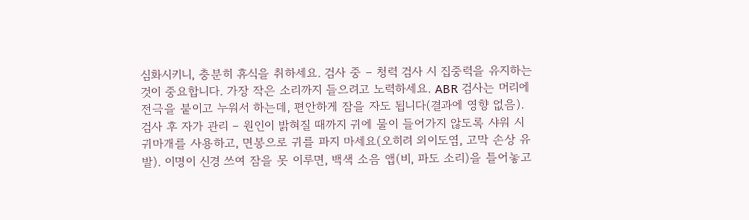심화시키니, 충분히 휴식을 취하세요. 검사 중 – 청력 검사 시 집중력을 유지하는 것이 중요합니다. 가장 작은 소리까지 들으려고 노력하세요. ABR 검사는 머리에 전극을 붙이고 누워서 하는데, 편안하게 잠을 자도 됩니다(결과에 영향 없음).
검사 후 자가 관리 – 원인이 밝혀질 때까지 귀에 물이 들어가지 않도록 샤워 시 귀마개를 사용하고, 면봉으로 귀를 파지 마세요(오히려 외이도염, 고막 손상 유발). 이명이 신경 쓰여 잠을 못 이루면, 백색 소음 앱(비, 파도 소리)을 틀어놓고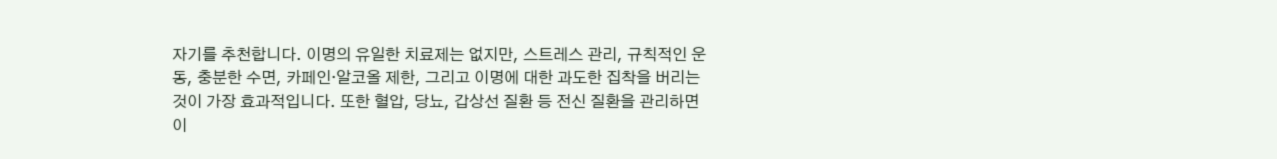자기를 추천합니다. 이명의 유일한 치료제는 없지만, 스트레스 관리, 규칙적인 운동, 충분한 수면, 카페인·알코올 제한, 그리고 이명에 대한 과도한 집착을 버리는 것이 가장 효과적입니다. 또한 혈압, 당뇨, 갑상선 질환 등 전신 질환을 관리하면 이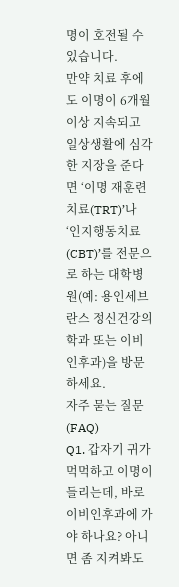명이 호전될 수 있습니다.
만약 치료 후에도 이명이 6개월 이상 지속되고 일상생활에 심각한 지장을 준다면 ‘이명 재훈련 치료(TRT)’나 ‘인지행동치료(CBT)’를 전문으로 하는 대학병원(예: 용인세브란스 정신건강의학과 또는 이비인후과)을 방문하세요.
자주 묻는 질문 (FAQ)
Q1. 갑자기 귀가 먹먹하고 이명이 들리는데, 바로 이비인후과에 가야 하나요? 아니면 좀 지켜봐도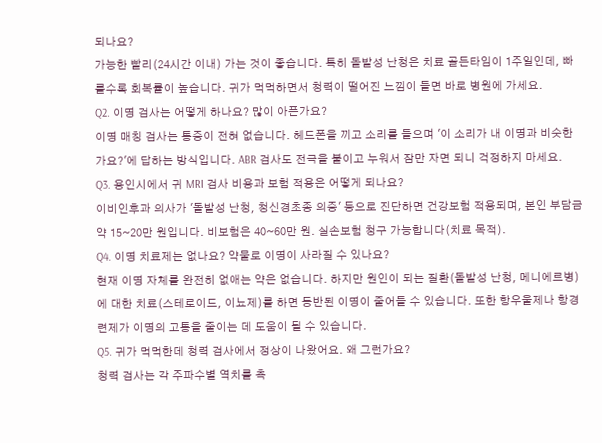되나요?
가능한 빨리(24시간 이내) 가는 것이 좋습니다. 특히 돌발성 난청은 치료 골든타임이 1주일인데, 빠를수록 회복률이 높습니다. 귀가 먹먹하면서 청력이 떨어진 느낌이 들면 바로 병원에 가세요.
Q2. 이명 검사는 어떻게 하나요? 많이 아픈가요?
이명 매칭 검사는 통증이 전혀 없습니다. 헤드폰을 끼고 소리를 들으며 '이 소리가 내 이명과 비슷한가요?'에 답하는 방식입니다. ABR 검사도 전극을 붙이고 누워서 잠만 자면 되니 걱정하지 마세요.
Q3. 용인시에서 귀 MRI 검사 비용과 보험 적용은 어떻게 되나요?
이비인후과 의사가 '돌발성 난청, 청신경초종 의증' 등으로 진단하면 건강보험 적용되며, 본인 부담금 약 15~20만 원입니다. 비보험은 40~60만 원. 실손보험 청구 가능합니다(치료 목적).
Q4. 이명 치료제는 없나요? 약물로 이명이 사라질 수 있나요?
현재 이명 자체를 완전히 없애는 약은 없습니다. 하지만 원인이 되는 질환(돌발성 난청, 메니에르병)에 대한 치료(스테로이드, 이뇨제)를 하면 동반된 이명이 줄어들 수 있습니다. 또한 항우울제나 항경련제가 이명의 고통을 줄이는 데 도움이 될 수 있습니다.
Q5. 귀가 먹먹한데 청력 검사에서 정상이 나왔어요. 왜 그런가요?
청력 검사는 각 주파수별 역치를 측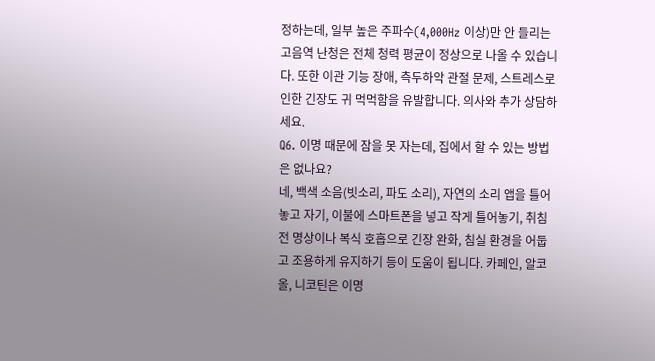정하는데, 일부 높은 주파수(4,000Hz 이상)만 안 들리는 고음역 난청은 전체 청력 평균이 정상으로 나올 수 있습니다. 또한 이관 기능 장애, 측두하악 관절 문제, 스트레스로 인한 긴장도 귀 먹먹함을 유발합니다. 의사와 추가 상담하세요.
Q6. 이명 때문에 잠을 못 자는데, 집에서 할 수 있는 방법은 없나요?
네, 백색 소음(빗소리, 파도 소리), 자연의 소리 앱을 틀어놓고 자기, 이불에 스마트폰을 넣고 작게 틀어놓기, 취침 전 명상이나 복식 호흡으로 긴장 완화, 침실 환경을 어둡고 조용하게 유지하기 등이 도움이 됩니다. 카페인, 알코올, 니코틴은 이명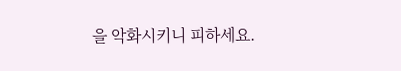을 악화시키니 피하세요.